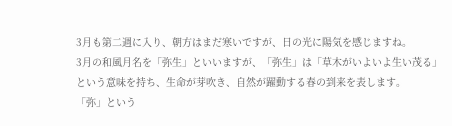3月も第二週に入り、朝方はまだ寒いですが、日の光に陽気を感じますね。
3月の和風月名を「弥生」といいますが、「弥生」は「草木がいよいよ生い茂る」という意味を持ち、生命が芽吹き、自然が躍動する春の到来を表します。
「弥」という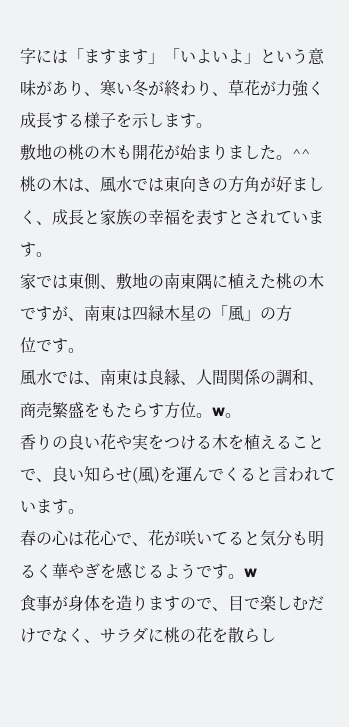字には「ますます」「いよいよ」という意味があり、寒い冬が終わり、草花が力強く成長する様子を示します。
敷地の桃の木も開花が始まりました。^^
桃の木は、風水では東向きの方角が好ましく、成長と家族の幸福を表すとされています。
家では東側、敷地の南東隅に植えた桃の木ですが、南東は四緑木星の「風」の方
位です。
風水では、南東は良縁、人間関係の調和、商売繁盛をもたらす方位。w。
香りの良い花や実をつける木を植えることで、良い知らせ(風)を運んでくると言われています。
春の心は花心で、花が咲いてると気分も明るく華やぎを感じるようです。w
食事が身体を造りますので、目で楽しむだけでなく、サラダに桃の花を散らし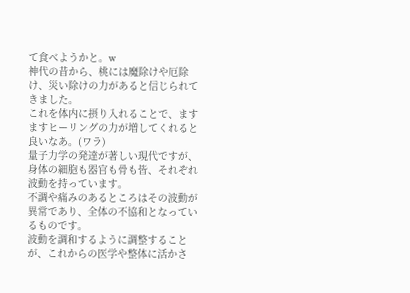て食べようかと。w
神代の昔から、桃には魔除けや厄除け、災い除けの力があると信じられてきました。
これを体内に摂り入れることで、ますますヒーリングの力が増してくれると良いなあ。(ワラ)
量子力学の発達が著しい現代ですが、身体の細胞も器官も骨も皆、それぞれ波動を持っています。
不調や痛みのあるところはその波動が異常であり、全体の不協和となっているものです。
波動を調和するように調整することが、これからの医学や整体に活かさ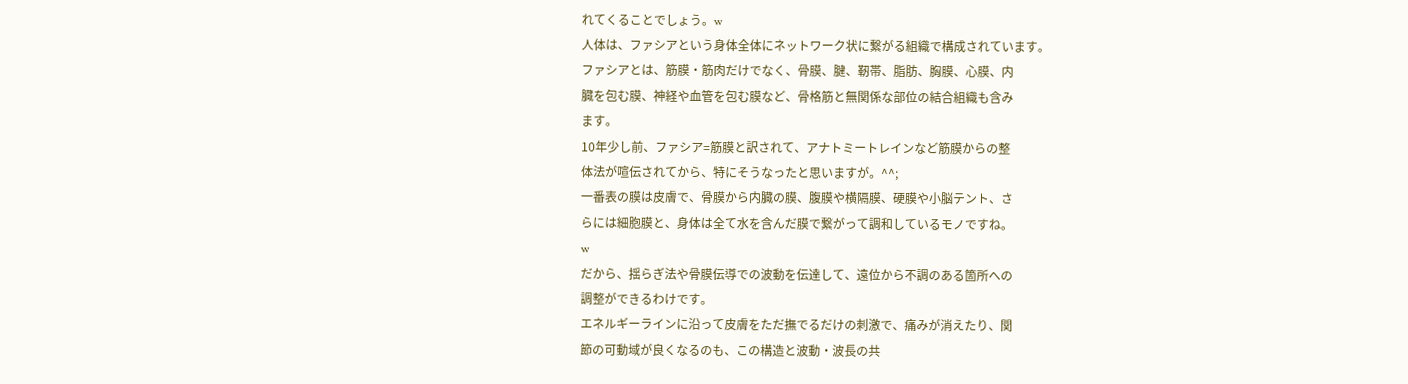れてくることでしょう。w
人体は、ファシアという身体全体にネットワーク状に繋がる組織で構成されています。
ファシアとは、筋膜・筋肉だけでなく、骨膜、腱、靭帯、脂肪、胸膜、心膜、内
臓を包む膜、神経や血管を包む膜など、骨格筋と無関係な部位の結合組織も含み
ます。
10年少し前、ファシア=筋膜と訳されて、アナトミートレインなど筋膜からの整
体法が喧伝されてから、特にそうなったと思いますが。^^;
一番表の膜は皮膚で、骨膜から内臓の膜、腹膜や横隔膜、硬膜や小脳テント、さ
らには細胞膜と、身体は全て水を含んだ膜で繋がって調和しているモノですね。
w
だから、揺らぎ法や骨膜伝導での波動を伝達して、遠位から不調のある箇所への
調整ができるわけです。
エネルギーラインに沿って皮膚をただ撫でるだけの刺激で、痛みが消えたり、関
節の可動域が良くなるのも、この構造と波動・波長の共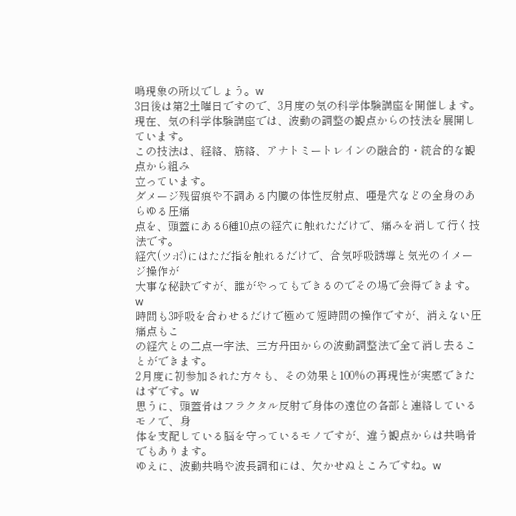鳴現象の所以でしょう。w
3日後は第2土曜日ですので、3月度の気の科学体験講座を開催します。
現在、気の科学体験講座では、波動の調整の観点からの技法を展開しています。
この技法は、経絡、筋絡、アナトミートレインの融合的・統合的な観点から組み
立っています。
ダメージ残留痕や不調ある内臓の体性反射点、唖是穴などの全身のあらゆる圧痛
点を、頭蓋にある6種10点の経穴に触れただけで、痛みを消して行く技法です。
経穴(ツボ)にはただ指を触れるだけで、合気呼吸誘導と気光のイメージ操作が
大事な秘訣ですが、誰がやってもできるのでその場で会得できます。w
時間も3呼吸を合わせるだけで極めて短時間の操作ですが、消えない圧痛点もこ
の経穴との二点一字法、三方丹田からの波動調整法で全て消し去ることができます。
2月度に初参加された方々も、その効果と100%の再現性が実感できたはずです。w
思うに、頭蓋骨はフラクタル反射で身体の遠位の各部と連絡しているモノで、身
体を支配している脳を守っているモノですが、違う観点からは共鳴骨でもあります。
ゆえに、波動共鳴や波長調和には、欠かせぬところですね。w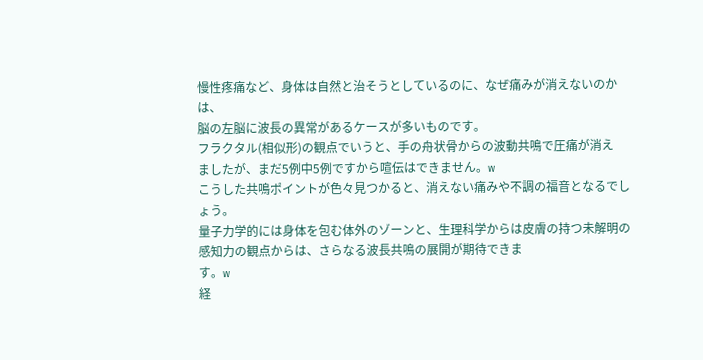慢性疼痛など、身体は自然と治そうとしているのに、なぜ痛みが消えないのかは、
脳の左脳に波長の異常があるケースが多いものです。
フラクタル(相似形)の観点でいうと、手の舟状骨からの波動共鳴で圧痛が消え
ましたが、まだ5例中5例ですから喧伝はできません。w
こうした共鳴ポイントが色々見つかると、消えない痛みや不調の福音となるでしょう。
量子力学的には身体を包む体外のゾーンと、生理科学からは皮膚の持つ未解明の感知力の観点からは、さらなる波長共鳴の展開が期待できま
す。w
経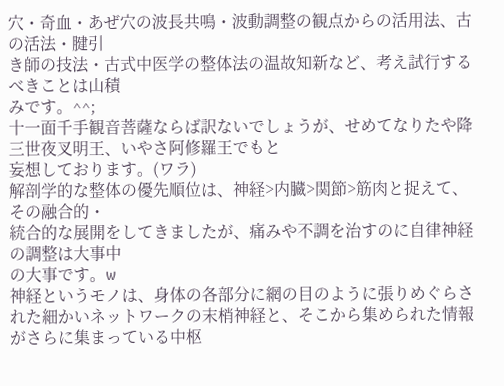穴・奇血・あぜ穴の波長共鳴・波動調整の観点からの活用法、古の活法・腱引
き師の技法・古式中医学の整体法の温故知新など、考え試行するべきことは山積
みです。^^;
十一面千手観音菩薩ならば訳ないでしょうが、せめてなりたや降三世夜叉明王、いやさ阿修羅王でもと
妄想しております。(ワラ)
解剖学的な整体の優先順位は、神経>内臓>関節>筋肉と捉えて、その融合的・
統合的な展開をしてきましたが、痛みや不調を治すのに自律神経の調整は大事中
の大事です。w
神経というモノは、身体の各部分に網の目のように張りめぐらされた細かいネットワークの末梢神経と、そこから集められた情報がさらに集まっている中枢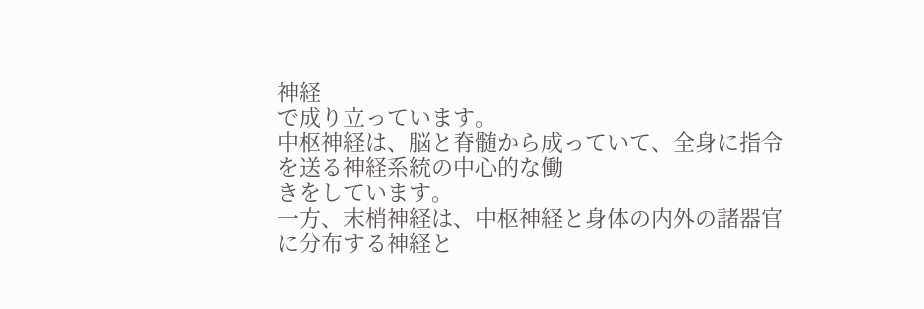神経
で成り立っています。
中枢神経は、脳と脊髄から成っていて、全身に指令を送る神経系統の中心的な働
きをしています。
一方、末梢神経は、中枢神経と身体の内外の諸器官に分布する神経と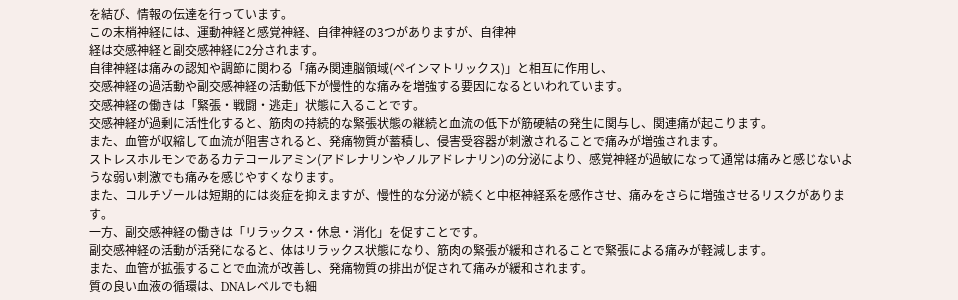を結び、情報の伝達を行っています。
この末梢神経には、運動神経と感覚神経、自律神経の3つがありますが、自律神
経は交感神経と副交感神経に2分されます。
自律神経は痛みの認知や調節に関わる「痛み関連脳領域(ペインマトリックス)」と相互に作用し、
交感神経の過活動や副交感神経の活動低下が慢性的な痛みを増強する要因になるといわれています。
交感神経の働きは「緊張・戦闘・逃走」状態に入ることです。
交感神経が過剰に活性化すると、筋肉の持続的な緊張状態の継続と血流の低下が筋硬結の発生に関与し、関連痛が起こります。
また、血管が収縮して血流が阻害されると、発痛物質が蓄積し、侵害受容器が刺激されることで痛みが増強されます。
ストレスホルモンであるカテコールアミン(アドレナリンやノルアドレナリン)の分泌により、感覚神経が過敏になって通常は痛みと感じないような弱い刺激でも痛みを感じやすくなります。
また、コルチゾールは短期的には炎症を抑えますが、慢性的な分泌が続くと中枢神経系を感作させ、痛みをさらに増強させるリスクがあります。
一方、副交感神経の働きは「リラックス・休息・消化」を促すことです。
副交感神経の活動が活発になると、体はリラックス状態になり、筋肉の緊張が緩和されることで緊張による痛みが軽減します。
また、血管が拡張することで血流が改善し、発痛物質の排出が促されて痛みが緩和されます。
質の良い血液の循環は、DNAレベルでも細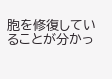胞を修復していることが分かっ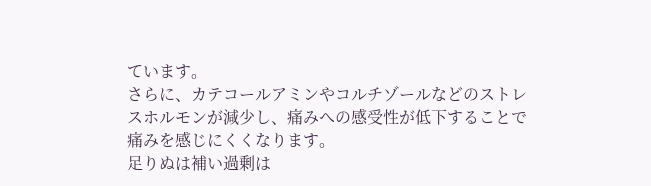ています。
さらに、カテコールアミンやコルチゾールなどのストレスホルモンが減少し、痛みへの感受性が低下することで痛みを感じにくくなります。
足りぬは補い過剰は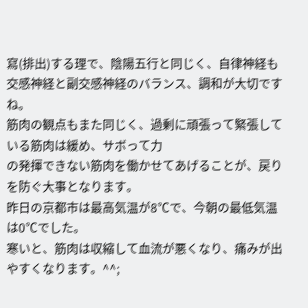寫(排出)する理で、陰陽五行と同じく、自律神経も交感神経と副交感神経のバランス、調和が大切ですね。
筋肉の観点もまた同じく、過剰に頑張って緊張している筋肉は緩め、サボって力
の発揮できない筋肉を働かせてあげることが、戻りを防ぐ大事となります。
昨日の京都市は最高気温が8℃で、今朝の最低気温は0℃でした。
寒いと、筋肉は収縮して血流が悪くなり、痛みが出やすくなります。^^;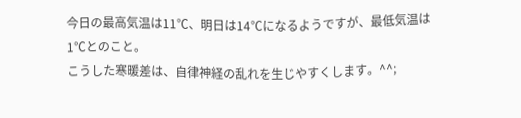今日の最高気温は11℃、明日は14℃になるようですが、最低気温は1℃とのこと。
こうした寒暖差は、自律神経の乱れを生じやすくします。^^;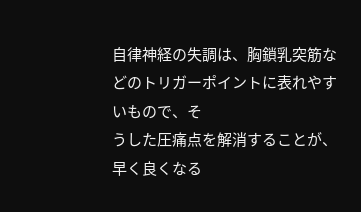自律神経の失調は、胸鎖乳突筋などのトリガーポイントに表れやすいもので、そ
うした圧痛点を解消することが、早く良くなる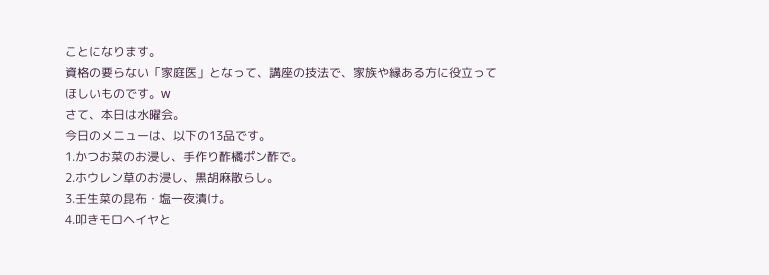ことになります。
資格の要らない「家庭医」となって、講座の技法で、家族や縁ある方に役立って
ほしいものです。w
さて、本日は水曜会。
今日のメニューは、以下の13品です。
1.かつお菜のお浸し、手作り酢橘ポン酢で。
2.ホウレン草のお浸し、黒胡麻散らし。
3.壬生菜の昆布・塩一夜漬け。
4.叩きモロヘイヤと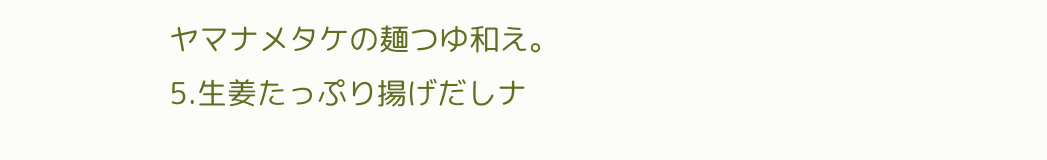ヤマナメタケの麺つゆ和え。
5.生姜たっぷり揚げだしナ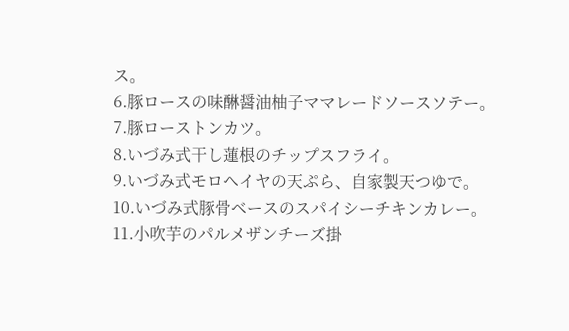ス。
6.豚ロースの味醂醤油柚子ママレードソースソテー。
7.豚ローストンカツ。
8.いづみ式干し蓮根のチップスフライ。
9.いづみ式モロヘイヤの天ぷら、自家製天つゆで。
10.いづみ式豚骨ベースのスパイシーチキンカレー。
11.小吹芋のパルメザンチーズ掛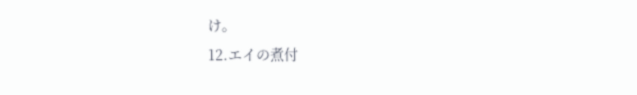け。
12.エイの煮付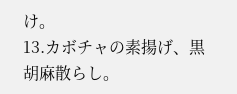け。
13.カボチャの素揚げ、黒胡麻散らし。